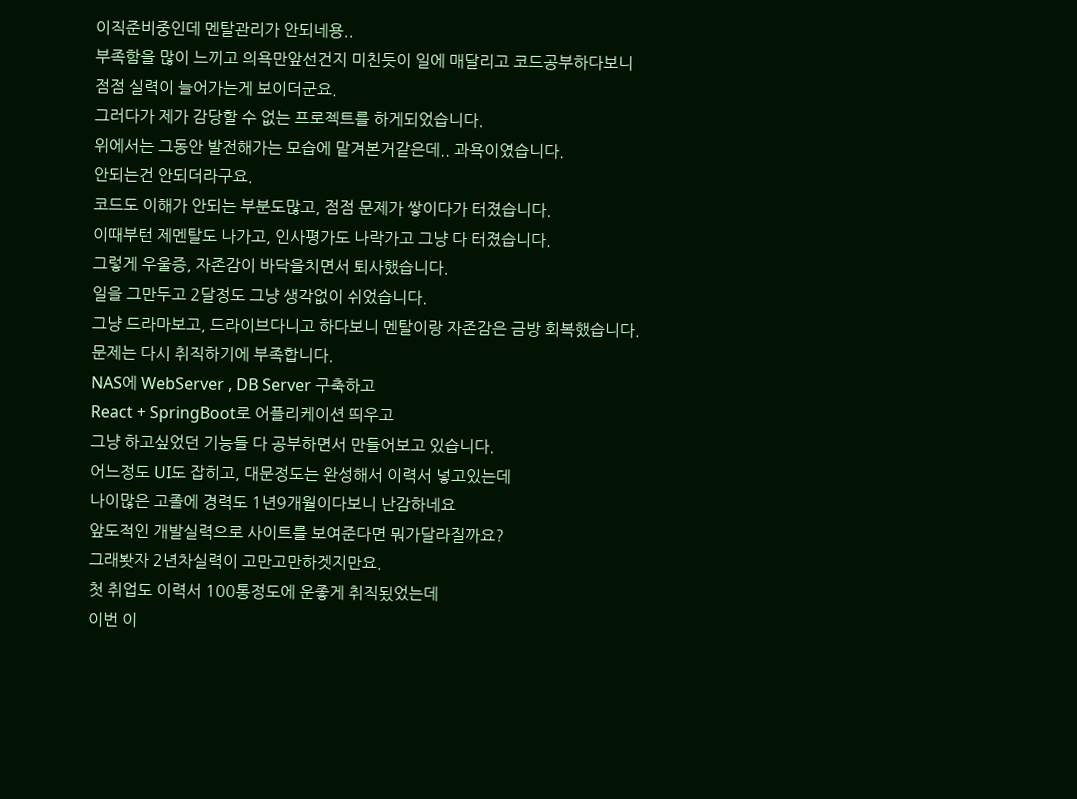이직준비중인데 멘탈관리가 안되네용..
부족함을 많이 느끼고 의욕만앞선건지 미친듯이 일에 매달리고 코드공부하다보니
점점 실력이 늘어가는게 보이더군요.
그러다가 제가 감당할 수 없는 프로젝트를 하게되었습니다.
위에서는 그동안 발전해가는 모습에 맡겨본거같은데.. 과욕이였습니다.
안되는건 안되더라구요.
코드도 이해가 안되는 부분도많고, 점점 문제가 쌓이다가 터졌습니다.
이때부턴 제멘탈도 나가고, 인사평가도 나락가고 그냥 다 터졌습니다.
그렇게 우울증, 자존감이 바닥을치면서 퇴사했습니다.
일을 그만두고 2달정도 그냥 생각없이 쉬었습니다.
그냥 드라마보고, 드라이브다니고 하다보니 멘탈이랑 자존감은 금방 회복했습니다.
문제는 다시 취직하기에 부족합니다.
NAS에 WebServer , DB Server 구축하고
React + SpringBoot로 어플리케이션 띄우고
그냥 하고싶었던 기능들 다 공부하면서 만들어보고 있습니다.
어느정도 UI도 잡히고, 대문정도는 완성해서 이력서 넣고있는데
나이많은 고졸에 경력도 1년9개월이다보니 난감하네요
앞도적인 개발실력으로 사이트를 보여준다면 뭐가달라질까요?
그래봣자 2년차실력이 고만고만하겟지만요.
첫 취업도 이력서 100통정도에 운좋게 취직됬었는데
이번 이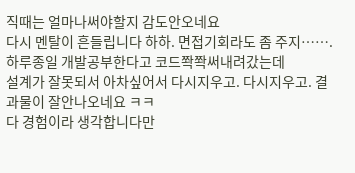직때는 얼마나써야할지 감도안오네요
다시 멘탈이 흔들립니다 하하. 면접기회라도 좀 주지…….
하루종일 개발공부한다고 코드쫙쫙써내려갔는데
설계가 잘못되서 아차싶어서 다시지우고. 다시지우고. 결과물이 잘안나오네요 ㅋㅋ
다 경험이라 생각합니다만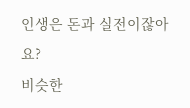인생은 돈과 실전이잖아요?
비슷한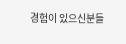경험이 있으신분들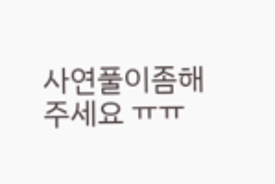사연풀이좀해주세요 ㅠㅠ